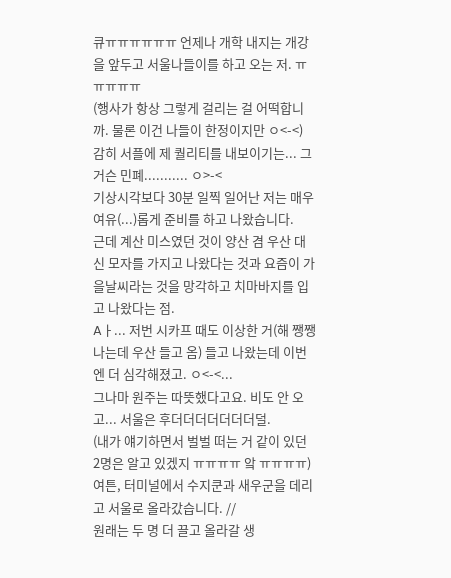큐ㅠㅠㅠㅠㅠㅠ 언제나 개학 내지는 개강을 앞두고 서울나들이를 하고 오는 저. ㅠㅠㅠㅠㅠ
(행사가 항상 그렇게 걸리는 걸 어떡합니까. 물론 이건 나들이 한정이지만 ㅇ<-<)
감히 서플에 제 퀄리티를 내보이기는... 그거슨 민폐........... ㅇ>-<
기상시각보다 30분 일찍 일어난 저는 매우 여유(...)롭게 준비를 하고 나왔습니다.
근데 계산 미스였던 것이 양산 겸 우산 대신 모자를 가지고 나왔다는 것과 요즘이 가을날씨라는 것을 망각하고 치마바지를 입고 나왔다는 점.
Aㅏ... 저번 시카프 때도 이상한 거(해 쨍쨍나는데 우산 들고 옴) 들고 나왔는데 이번엔 더 심각해졌고. ㅇ<-<...
그나마 원주는 따뜻했다고요. 비도 안 오고... 서울은 후더더더더더더더덜.
(내가 얘기하면서 벌벌 떠는 거 같이 있던 2명은 알고 있겠지 ㅠㅠㅠㅠ 앜 ㅠㅠㅠㅠ)
여튼, 터미널에서 수지쿤과 새우군을 데리고 서울로 올라갔습니다. //
원래는 두 명 더 끌고 올라갈 생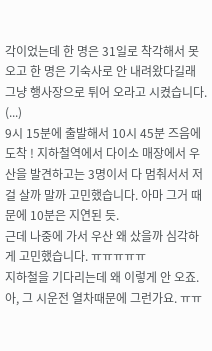각이었는데 한 명은 31일로 착각해서 못 오고 한 명은 기숙사로 안 내려왔다길래 그냥 행사장으로 튀어 오라고 시켰습니다. (...)
9시 15분에 출발해서 10시 45분 즈음에 도착 ! 지하철역에서 다이소 매장에서 우산을 발견하고는 3명이서 다 멈춰서서 저걸 살까 말까 고민했습니다. 아마 그거 때문에 10분은 지연된 듯.
근데 나중에 가서 우산 왜 샀을까 심각하게 고민했습니다. ㅠㅠㅠㅠㅠ
지하철을 기다리는데 왜 이렇게 안 오죠. 아, 그 시운전 열차때문에 그런가요. ㅠㅠ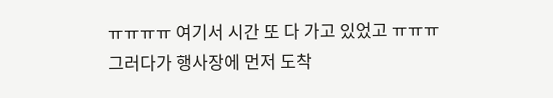ㅠㅠㅠㅠ 여기서 시간 또 다 가고 있었고 ㅠㅠㅠ
그러다가 행사장에 먼저 도착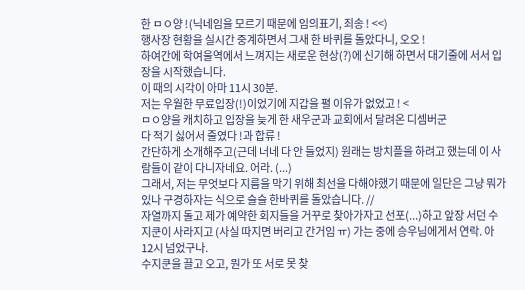한 ㅁㅇ양 !(닉네임을 모르기 때문에 임의표기, 죄송 ! <<)
행사장 현황을 실시간 중계하면서 그새 한 바퀴를 돌았다니, 오오 !
하여간에 학여울역에서 느껴지는 새로운 현상(?)에 신기해 하면서 대기줄에 서서 입장을 시작했습니다.
이 때의 시각이 아마 11시 30분.
저는 우월한 무료입장(!)이었기에 지갑을 펼 이유가 없었고 ! <
ㅁㅇ양을 캐치하고 입장을 늦게 한 새우군과 교회에서 달려온 디셈버군
다 적기 싫어서 줄였다 !과 합류 !
간단하게 소개해주고(근데 너네 다 안 들었지) 원래는 방치플을 하려고 했는데 이 사람들이 같이 다니자네요. 어라. (...)
그래서, 저는 무엇보다 지름을 막기 위해 최선을 다해야했기 때문에 일단은 그냥 뭐가 있나 구경하자는 식으로 슬슬 한바퀴를 돌았습니다. //
자열까지 돌고 제가 예약한 회지들을 거꾸로 찾아가자고 선포(...)하고 앞장 서던 수지쿤이 사라지고 (사실 따지면 버리고 간거임 ㅠ) 가는 중에 승우님에게서 연락. 아 12시 넘었구나.
수지쿤을 끌고 오고, 뭔가 또 서로 못 찾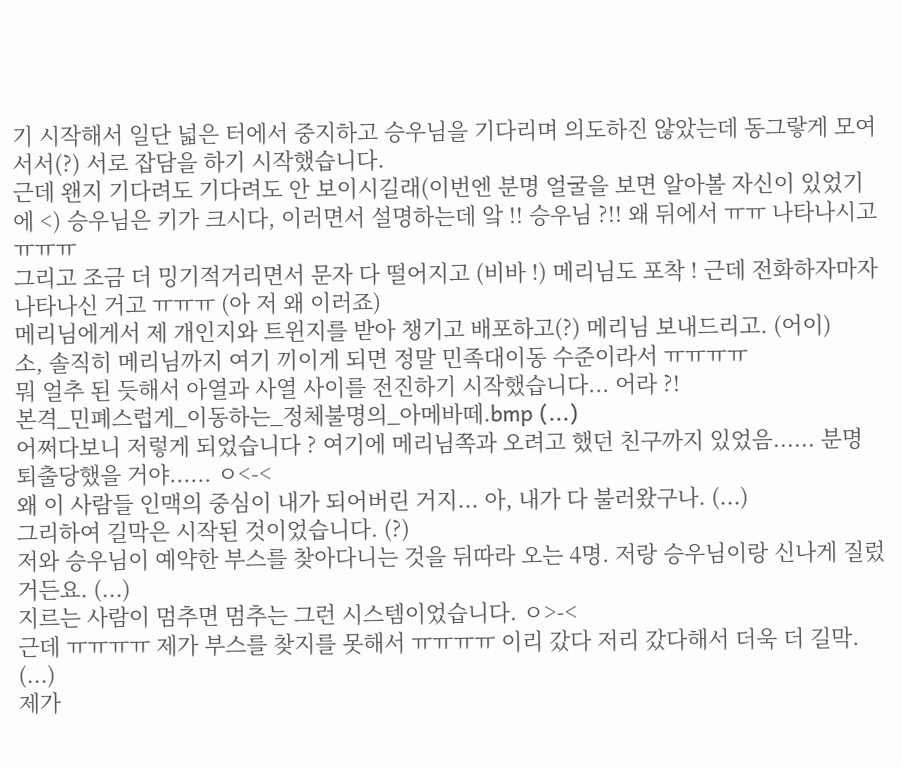기 시작해서 일단 넓은 터에서 중지하고 승우님을 기다리며 의도하진 않았는데 동그랗게 모여서서(?) 서로 잡담을 하기 시작했습니다.
근데 왠지 기다려도 기다려도 안 보이시길래(이번엔 분명 얼굴을 보면 알아볼 자신이 있었기에 <) 승우님은 키가 크시다, 이러면서 설명하는데 앜 !! 승우님 ?!! 왜 뒤에서 ㅠㅠ 나타나시고 ㅠㅠㅠ
그리고 조금 더 밍기적거리면서 문자 다 떨어지고 (비바 !) 메리님도 포착 ! 근데 전화하자마자 나타나신 거고 ㅠㅠㅠ (아 저 왜 이러죠)
메리님에게서 제 개인지와 트윈지를 받아 챙기고 배포하고(?) 메리님 보내드리고. (어이)
소, 솔직히 메리님까지 여기 끼이게 되면 정말 민족대이동 수준이라서 ㅠㅠㅠㅠ
뭐 얼추 된 듯해서 아열과 사열 사이를 전진하기 시작했습니다... 어라 ?!
본격_민폐스럽게_이동하는_정체불명의_아메바떼.bmp (...)
어쩌다보니 저렇게 되었습니다 ? 여기에 메리님쪽과 오려고 했던 친구까지 있었음...... 분명 퇴출당했을 거야...... ㅇ<-<
왜 이 사람들 인맥의 중심이 내가 되어버린 거지... 아, 내가 다 불러왔구나. (...)
그리하여 길막은 시작된 것이었습니다. (?)
저와 승우님이 예약한 부스를 찾아다니는 것을 뒤따라 오는 4명. 저랑 승우님이랑 신나게 질렀거든요. (...)
지르는 사람이 멈추면 멈추는 그런 시스템이었습니다. ㅇ>-<
근데 ㅠㅠㅠㅠ 제가 부스를 찾지를 못해서 ㅠㅠㅠㅠ 이리 갔다 저리 갔다해서 더욱 더 길막. (...)
제가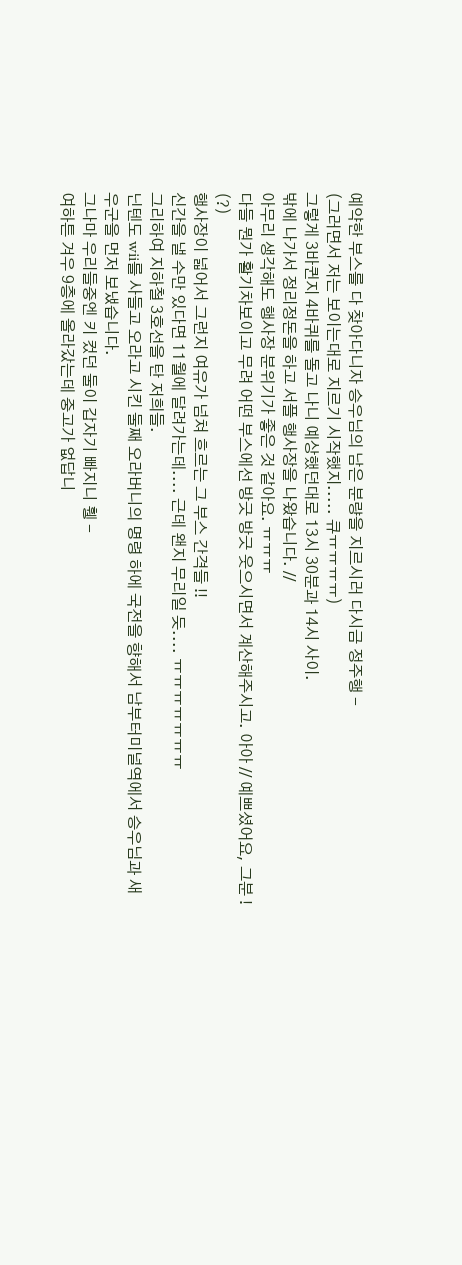예약한 부스를 다 찾아다니자 승우님의 남은 분량을 지르시러 다시금 정주행 -
(그러면서 저는 보이는대로 지르기 시작했지..... 큐ㅠㅠㅠㅠ)
그렇게 3바퀸지 4바퀴를 돌고 나니 예상했던대로 13시 30분과 14시 사이.
밖에 나가서 정리정돈을 하고 서플 행사장을 나왔습니다. //
아무리 생각해도 행사장 분위기가 좋은 것 같아요. ㅠㅠㅠ
다들 뭔가 활기차보이고 무려 어떤 부스에선 방긋 방긋 웃으시면서 계산해주시고. 아아 // 예쁘셨어요, 그분 ! (?)
행사장이 넓어서 그런지 여유가 넘쳐 흐르는 그 부스 간격들 !!
신간을 낼 수만 있다면 11월에 달려가는데.... 근데 왠지 무리일 듯.... ㅠㅠㅠㅠㅠㅠㅠ
그리하여 지하철 3호선을 탄 저희들.
닌텐도 wii를 사들고 오라고 시킨 둘째 오라버니의 명령 하에 국전을 향해서 남부터미널역에서 승우님과 새우군을 먼저 보냈습니다.
그나마 우리들중엔 키 컸던 둘이 갑자기 빠지니 휑 -
여하튼 겨우 9층에 올라갔는데 중고가 없답니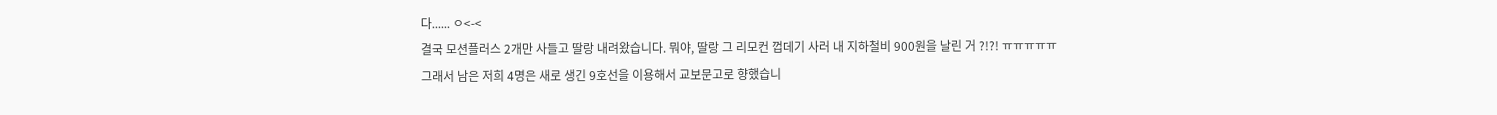다...... ㅇ<-<
결국 모션플러스 2개만 사들고 딸랑 내려왔습니다. 뭐야, 딸랑 그 리모컨 껍데기 사러 내 지하철비 900원을 날린 거 ?!?! ㅠㅠㅠㅠㅠ
그래서 남은 저희 4명은 새로 생긴 9호선을 이용해서 교보문고로 향했습니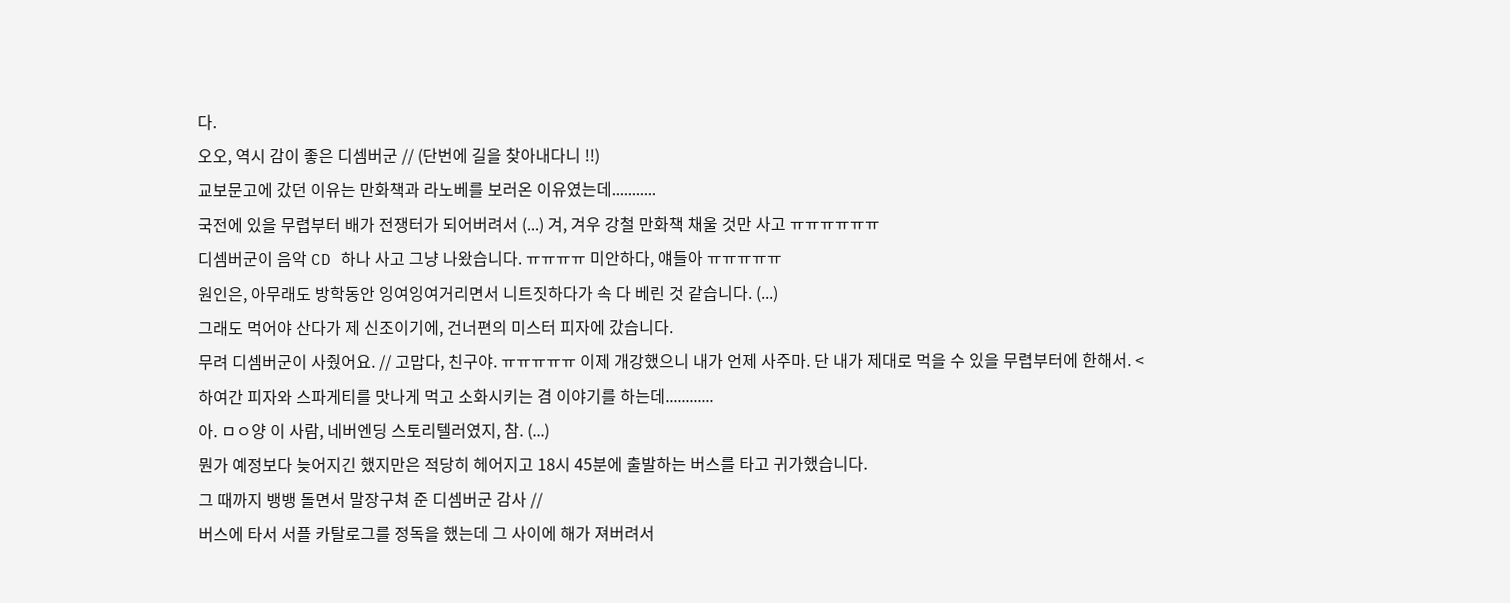다.
오오, 역시 감이 좋은 디셈버군 // (단번에 길을 찾아내다니 !!)
교보문고에 갔던 이유는 만화책과 라노베를 보러온 이유였는데...........
국전에 있을 무렵부터 배가 전쟁터가 되어버려서 (...) 겨, 겨우 강철 만화책 채울 것만 사고 ㅠㅠㅠㅠㅠㅠ
디셈버군이 음악 CD 하나 사고 그냥 나왔습니다. ㅠㅠㅠㅠ 미안하다, 얘들아 ㅠㅠㅠㅠㅠ
원인은, 아무래도 방학동안 잉여잉여거리면서 니트짓하다가 속 다 베린 것 같습니다. (...)
그래도 먹어야 산다가 제 신조이기에, 건너편의 미스터 피자에 갔습니다.
무려 디셈버군이 사줬어요. // 고맙다, 친구야. ㅠㅠㅠㅠㅠ 이제 개강했으니 내가 언제 사주마. 단 내가 제대로 먹을 수 있을 무렵부터에 한해서. <
하여간 피자와 스파게티를 맛나게 먹고 소화시키는 겸 이야기를 하는데............
아. ㅁㅇ양 이 사람, 네버엔딩 스토리텔러였지, 참. (...)
뭔가 예정보다 늦어지긴 했지만은 적당히 헤어지고 18시 45분에 출발하는 버스를 타고 귀가했습니다.
그 때까지 뱅뱅 돌면서 말장구쳐 준 디셈버군 감사 //
버스에 타서 서플 카탈로그를 정독을 했는데 그 사이에 해가 져버려서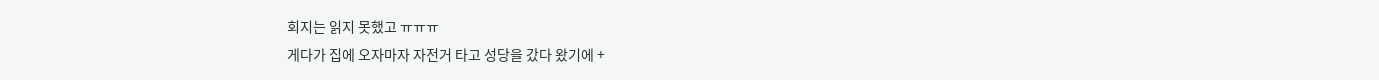회지는 읽지 못했고 ㅠㅠㅠ
게다가 집에 오자마자 자전거 타고 성당을 갔다 왔기에 +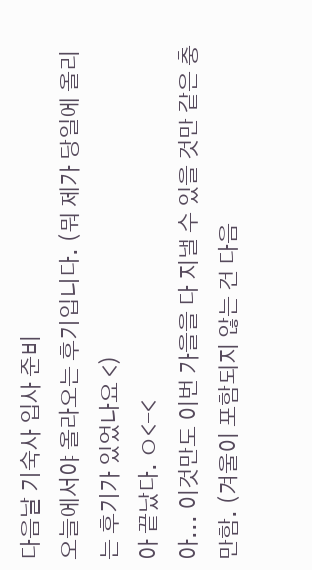다음날 기숙사 입사 준비
오늘에서야 올라오는 후기입니다. (뭐 제가 당일에 올리는 후기가 있었나요 <)
아 끝났다. ㅇ<-<
아... 이것만도 이번 가을을 다 지낼 수 있을 것만 같은 충만함. (겨울이 포함되지 않는 건 다음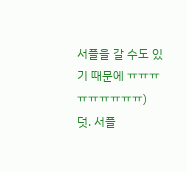서플을 갈 수도 있기 때문에 ㅠㅠㅠㅠㅠㅠㅠㅠㅠ)
덧. 서플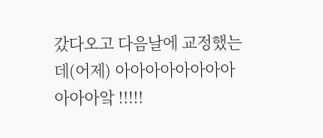갔다오고 다음날에 교정했는데(어제) 아아아아아아아아아아아앜 !!!!!